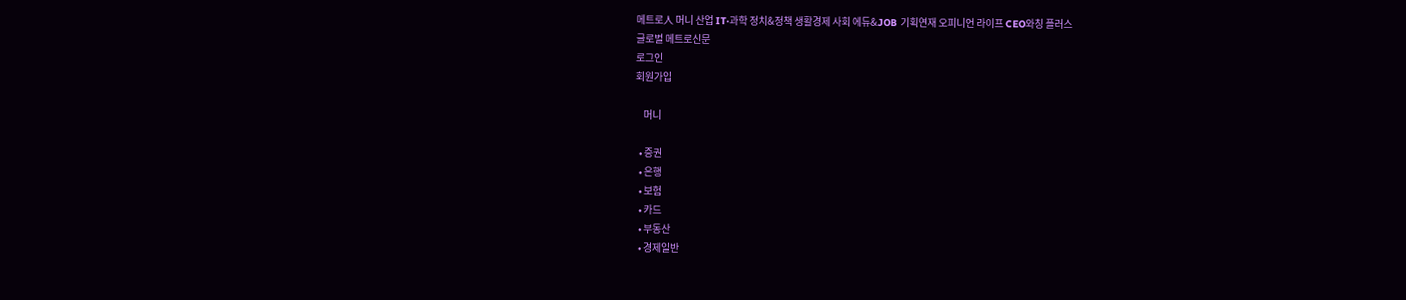메트로人 머니 산업 IT·과학 정치&정책 생활경제 사회 에듀&JOB 기획연재 오피니언 라이프 CEO와칭 플러스
글로벌 메트로신문
로그인
회원가입

    머니

  • 증권
  • 은행
  • 보험
  • 카드
  • 부동산
  • 경제일반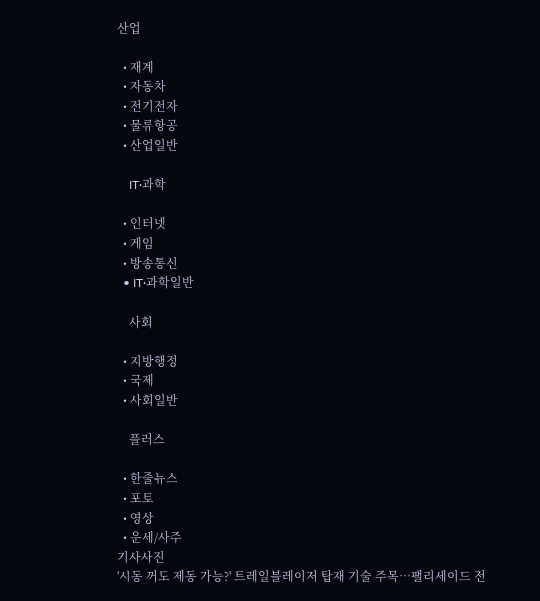산업

  • 재계
  • 자동차
  • 전기전자
  • 물류항공
  • 산업일반

    IT·과학

  • 인터넷
  • 게임
  • 방송통신
  • IT·과학일반

    사회

  • 지방행정
  • 국제
  • 사회일반

    플러스

  • 한줄뉴스
  • 포토
  • 영상
  • 운세/사주
기사사진
'시동 꺼도 제동 가능?' 트레일블레이저 탑재 기술 주목…팰리세이드 전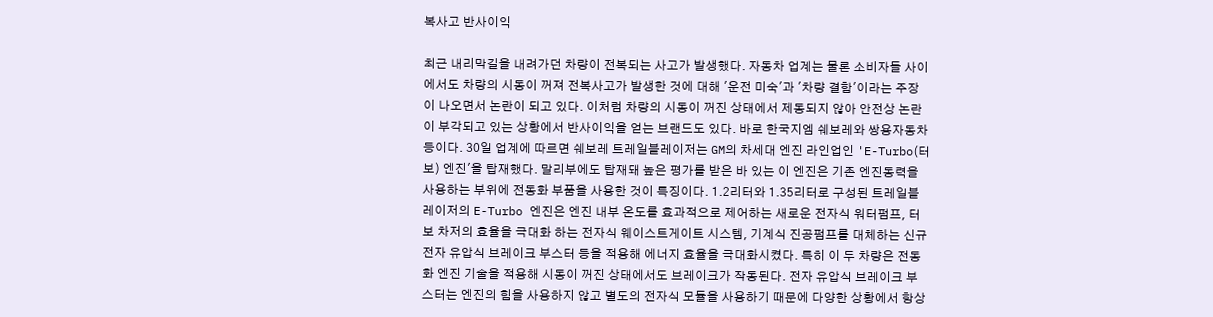복사고 반사이익

최근 내리막길을 내려가던 차량이 전복되는 사고가 발생했다. 자동차 업계는 물론 소비자들 사이에서도 차량의 시동이 꺼져 전복사고가 발생한 것에 대해 '운전 미숙'과 '차량 결함'이라는 주장이 나오면서 논란이 되고 있다. 이처럼 차량의 시동이 꺼진 상태에서 제동되지 않아 안전상 논란이 부각되고 있는 상황에서 반사이익을 얻는 브랜드도 있다. 바로 한국지엠 쉐보레와 쌍용자동차 등이다. 30일 업계에 따르면 쉐보레 트레일블레이저는 GM의 차세대 엔진 라인업인 'E-Turbo(터보) 엔진'을 탑재했다. 말리부에도 탑재돼 높은 평가를 받은 바 있는 이 엔진은 기존 엔진동력을 사용하는 부위에 전동화 부품을 사용한 것이 특징이다. 1.2리터와 1.35리터로 구성된 트레일블레이저의 E-Turbo 엔진은 엔진 내부 온도를 효과적으로 제어하는 새로운 전자식 워터펌프, 터보 차저의 효율을 극대화 하는 전자식 웨이스트게이트 시스템, 기계식 진공펌프를 대체하는 신규 전자 유압식 브레이크 부스터 등을 적용해 에너지 효율을 극대화시켰다. 특히 이 두 차량은 전동화 엔진 기술을 적용해 시동이 꺼진 상태에서도 브레이크가 작동된다. 전자 유압식 브레이크 부스터는 엔진의 힘을 사용하지 않고 별도의 전자식 모듈을 사용하기 때문에 다양한 상황에서 항상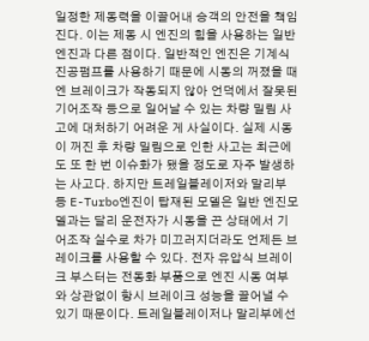일정한 제동력을 이끌어내 승객의 안전을 책임진다. 이는 제동 시 엔진의 힘을 사용하는 일반 엔진과 다른 점이다. 일반적인 엔진은 기계식 진공펌프를 사용하기 때문에 시동의 꺼졌을 때엔 브레이크가 작동되지 않아 언덕에서 잘못된 기어조작 등으로 일어날 수 있는 차량 밀림 사고에 대처하기 어려운 게 사실이다. 실제 시동이 꺼진 후 차량 밀림으로 인한 사고는 최근에도 또 한 번 이슈화가 됐을 정도로 자주 발생하는 사고다. 하지만 트레일블레이저와 말리부 등 E-Turbo엔진이 탑재된 모델은 일반 엔진모델과는 달리 운전자가 시동을 끈 상태에서 기어조작 실수로 차가 미끄러지더라도 언제든 브레이크를 사용할 수 있다. 전자 유압식 브레이크 부스터는 전동화 부품으로 엔진 시동 여부와 상관없이 항시 브레이크 성능을 끌어낼 수 있기 때문이다. 트레일블레이저나 말리부에선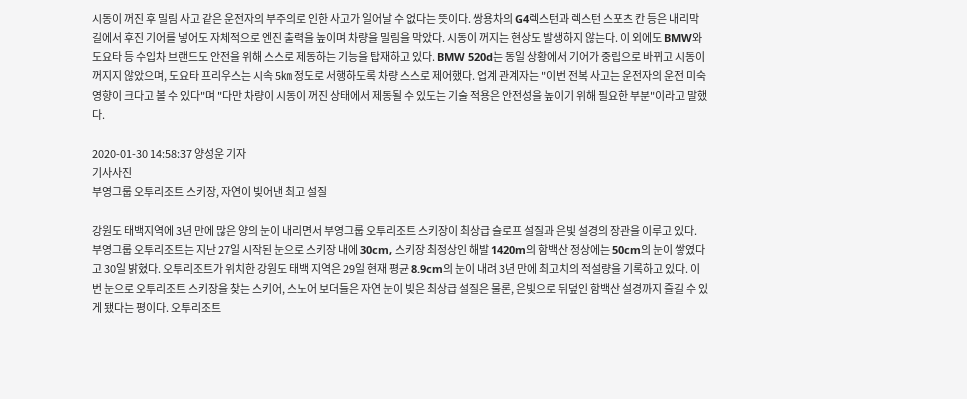시동이 꺼진 후 밀림 사고 같은 운전자의 부주의로 인한 사고가 일어날 수 없다는 뜻이다. 쌍용차의 G4렉스턴과 렉스턴 스포츠 칸 등은 내리막길에서 후진 기어를 넣어도 자체적으로 엔진 출력을 높이며 차량을 밀림을 막았다. 시동이 꺼지는 현상도 발생하지 않는다. 이 외에도 BMW와 도요타 등 수입차 브랜드도 안전을 위해 스스로 제동하는 기능을 탑재하고 있다. BMW 520d는 동일 상황에서 기어가 중립으로 바뀌고 시동이 꺼지지 않았으며, 도요타 프리우스는 시속 5㎞ 정도로 서행하도록 차량 스스로 제어했다. 업계 관계자는 "이번 전복 사고는 운전자의 운전 미숙 영향이 크다고 볼 수 있다"며 "다만 차량이 시동이 꺼진 상태에서 제동될 수 있도는 기술 적용은 안전성을 높이기 위해 필요한 부분"이라고 말했다.

2020-01-30 14:58:37 양성운 기자
기사사진
부영그룹 오투리조트 스키장, 자연이 빚어낸 최고 설질

강원도 태백지역에 3년 만에 많은 양의 눈이 내리면서 부영그룹 오투리조트 스키장이 최상급 슬로프 설질과 은빛 설경의 장관을 이루고 있다. 부영그룹 오투리조트는 지난 27일 시작된 눈으로 스키장 내에 30cm, 스키장 최정상인 해발 1420m의 함백산 정상에는 50cm의 눈이 쌓였다고 30일 밝혔다. 오투리조트가 위치한 강원도 태백 지역은 29일 현재 평균 8.9cm의 눈이 내려 3년 만에 최고치의 적설량을 기록하고 있다. 이번 눈으로 오투리조트 스키장을 찾는 스키어, 스노어 보더들은 자연 눈이 빚은 최상급 설질은 물론, 은빛으로 뒤덮인 함백산 설경까지 즐길 수 있게 됐다는 평이다. 오투리조트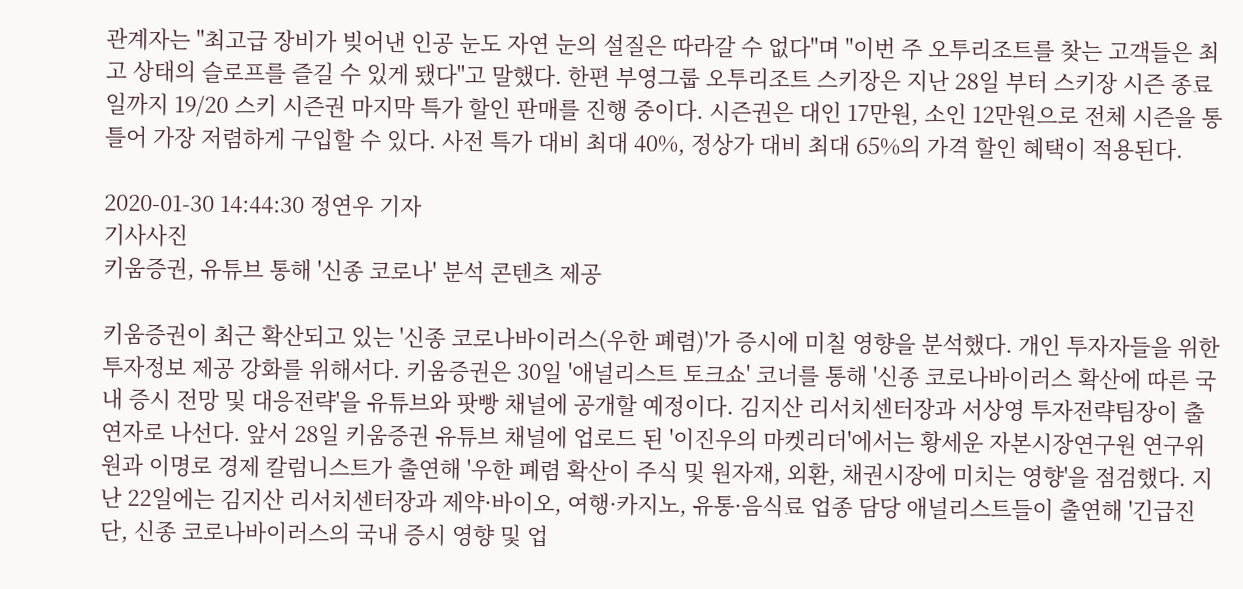관계자는 "최고급 장비가 빚어낸 인공 눈도 자연 눈의 설질은 따라갈 수 없다"며 "이번 주 오투리조트를 찾는 고객들은 최고 상태의 슬로프를 즐길 수 있게 됐다"고 말했다. 한편 부영그룹 오투리조트 스키장은 지난 28일 부터 스키장 시즌 종료일까지 19/20 스키 시즌권 마지막 특가 할인 판매를 진행 중이다. 시즌권은 대인 17만원, 소인 12만원으로 전체 시즌을 통틀어 가장 저렴하게 구입할 수 있다. 사전 특가 대비 최대 40%, 정상가 대비 최대 65%의 가격 할인 혜택이 적용된다.

2020-01-30 14:44:30 정연우 기자
기사사진
키움증권, 유튜브 통해 '신종 코로나' 분석 콘텐츠 제공

키움증권이 최근 확산되고 있는 '신종 코로나바이러스(우한 폐렴)'가 증시에 미칠 영향을 분석했다. 개인 투자자들을 위한 투자정보 제공 강화를 위해서다. 키움증권은 30일 '애널리스트 토크쇼' 코너를 통해 '신종 코로나바이러스 확산에 따른 국내 증시 전망 및 대응전략'을 유튜브와 팟빵 채널에 공개할 예정이다. 김지산 리서치센터장과 서상영 투자전략팀장이 출연자로 나선다. 앞서 28일 키움증권 유튜브 채널에 업로드 된 '이진우의 마켓리더'에서는 황세운 자본시장연구원 연구위원과 이명로 경제 칼럼니스트가 출연해 '우한 폐렴 확산이 주식 및 원자재, 외환, 채권시장에 미치는 영향'을 점검했다. 지난 22일에는 김지산 리서치센터장과 제약·바이오, 여행·카지노, 유통·음식료 업종 담당 애널리스트들이 출연해 '긴급진단, 신종 코로나바이러스의 국내 증시 영향 및 업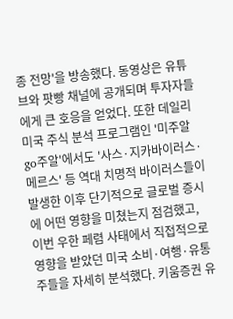종 전망'을 방송했다. 동영상은 유튜브와 팟빵 채널에 공개되며 투자자들에게 큰 호응을 얻었다. 또한 데일리 미국 주식 분석 프로그램인 '미주알 go주알'에서도 '사스·지카바이러스·메르스' 등 역대 치명적 바이러스들이 발생한 이후 단기적으로 글로벌 증시에 어떤 영향을 미쳤는지 점검했고, 이번 우한 페렴 사태에서 직접적으로 영향을 받았던 미국 소비·여행·유통주들을 자세히 분석했다. 키움증권 유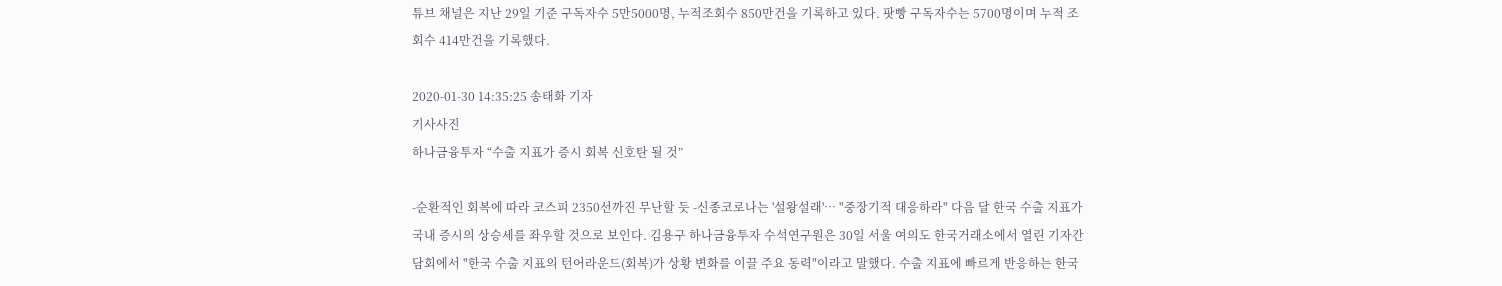튜브 채널은 지난 29일 기준 구독자수 5만5000명, 누적조회수 850만건을 기록하고 있다. 팟빵 구독자수는 5700명이며 누적 조회수 414만건을 기록했다.

2020-01-30 14:35:25 송태화 기자
기사사진
하나금융투자 “수출 지표가 증시 회복 신호탄 될 것”

-순환적인 회복에 따라 코스피 2350선까진 무난할 듯 -신종코로나는 '설왕설래'… "중장기적 대응하라" 다음 달 한국 수출 지표가 국내 증시의 상승세를 좌우할 것으로 보인다. 김용구 하나금융투자 수석연구원은 30일 서울 여의도 한국거래소에서 열린 기자간담회에서 "한국 수출 지표의 턴어라운드(회복)가 상황 변화를 이끌 주요 동력"이라고 말했다. 수출 지표에 빠르게 반응하는 한국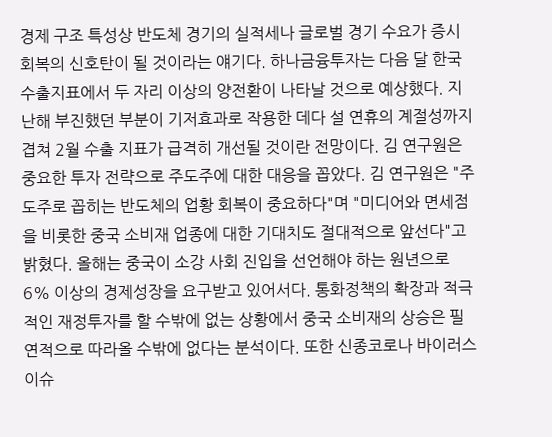경제 구조 특성상 반도체 경기의 실적세나 글로벌 경기 수요가 증시 회복의 신호탄이 될 것이라는 얘기다. 하나금융투자는 다음 달 한국 수출지표에서 두 자리 이상의 양전환이 나타날 것으로 예상했다. 지난해 부진했던 부분이 기저효과로 작용한 데다 설 연휴의 계절성까지 겹쳐 2월 수출 지표가 급격히 개선될 것이란 전망이다. 김 연구원은 중요한 투자 전략으로 주도주에 대한 대응을 꼽았다. 김 연구원은 "주도주로 꼽히는 반도체의 업황 회복이 중요하다"며 "미디어와 면세점을 비롯한 중국 소비재 업종에 대한 기대치도 절대적으로 앞선다"고 밝혔다. 올해는 중국이 소강 사회 진입을 선언해야 하는 원년으로 6% 이상의 경제성장을 요구받고 있어서다. 통화정책의 확장과 적극적인 재정투자를 할 수밖에 없는 상황에서 중국 소비재의 상승은 필연적으로 따라올 수밖에 없다는 분석이다. 또한 신종코로나 바이러스 이슈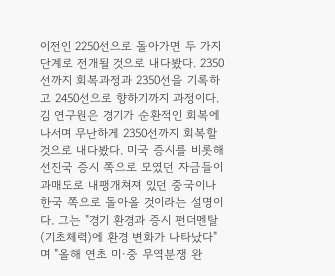이전인 2250선으로 돌아가면 두 가지 단계로 전개될 것으로 내다봤다. 2350선까지 회복과정과 2350선을 기록하고 2450선으로 향하기까지 과정이다. 김 연구원은 경기가 순환적인 회복에 나서며 무난하게 2350선까지 회복할 것으로 내다봤다. 미국 증시를 비롯해 선진국 증시 쪽으로 모였던 자금들이 과매도로 내팽개쳐져 있던 중국이나 한국 쪽으로 돌아올 것이라는 설명이다. 그는 "경기 환경과 증시 펀더멘탈(기초체력)에 환경 변화가 나타났다"며 "올해 연초 미·중 무역분쟁 완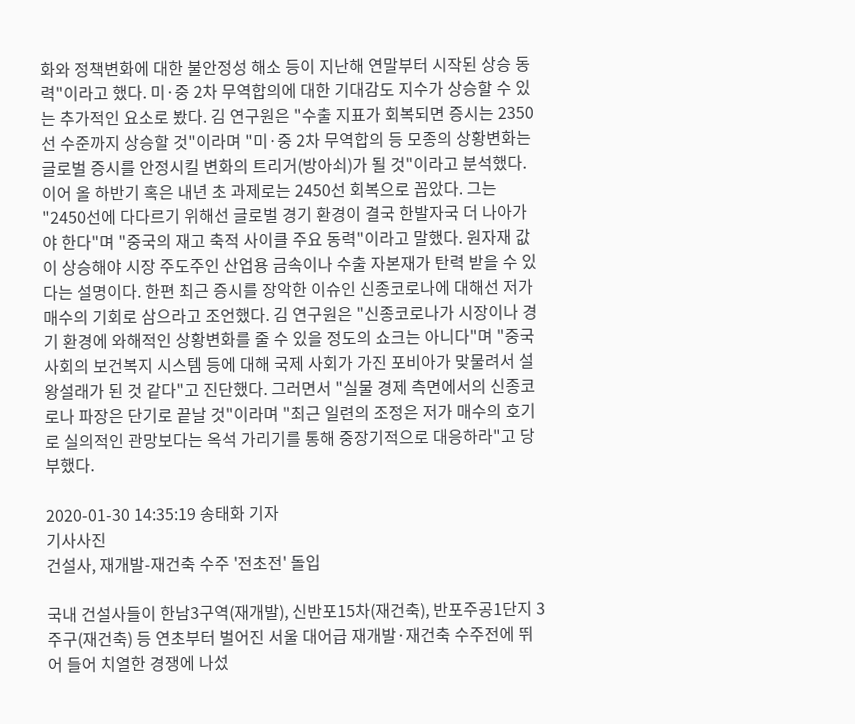화와 정책변화에 대한 불안정성 해소 등이 지난해 연말부터 시작된 상승 동력"이라고 했다. 미·중 2차 무역합의에 대한 기대감도 지수가 상승할 수 있는 추가적인 요소로 봤다. 김 연구원은 "수출 지표가 회복되면 증시는 2350선 수준까지 상승할 것"이라며 "미·중 2차 무역합의 등 모종의 상황변화는 글로벌 증시를 안정시킬 변화의 트리거(방아쇠)가 될 것"이라고 분석했다. 이어 올 하반기 혹은 내년 초 과제로는 2450선 회복으로 꼽았다. 그는 "2450선에 다다르기 위해선 글로벌 경기 환경이 결국 한발자국 더 나아가야 한다"며 "중국의 재고 축적 사이클 주요 동력"이라고 말했다. 원자재 값이 상승해야 시장 주도주인 산업용 금속이나 수출 자본재가 탄력 받을 수 있다는 설명이다. 한편 최근 증시를 장악한 이슈인 신종코로나에 대해선 저가 매수의 기회로 삼으라고 조언했다. 김 연구원은 "신종코로나가 시장이나 경기 환경에 와해적인 상황변화를 줄 수 있을 정도의 쇼크는 아니다"며 "중국 사회의 보건복지 시스템 등에 대해 국제 사회가 가진 포비아가 맞물려서 설왕설래가 된 것 같다"고 진단했다. 그러면서 "실물 경제 측면에서의 신종코로나 파장은 단기로 끝날 것"이라며 "최근 일련의 조정은 저가 매수의 호기로 실의적인 관망보다는 옥석 가리기를 통해 중장기적으로 대응하라"고 당부했다.

2020-01-30 14:35:19 송태화 기자
기사사진
건설사, 재개발-재건축 수주 '전초전' 돌입

국내 건설사들이 한남3구역(재개발), 신반포15차(재건축), 반포주공1단지 3주구(재건축) 등 연초부터 벌어진 서울 대어급 재개발·재건축 수주전에 뛰어 들어 치열한 경쟁에 나섰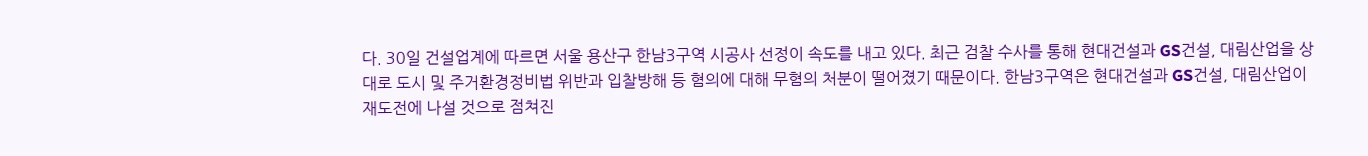다. 30일 건설업계에 따르면 서울 용산구 한남3구역 시공사 선정이 속도를 내고 있다. 최근 검찰 수사를 통해 현대건설과 GS건설, 대림산업을 상대로 도시 및 주거환경정비법 위반과 입찰방해 등 혐의에 대해 무혐의 처분이 떨어졌기 때문이다. 한남3구역은 현대건설과 GS건설, 대림산업이 재도전에 나설 것으로 점쳐진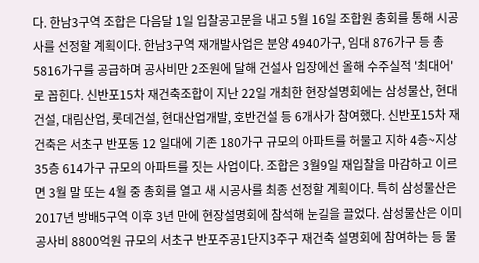다. 한남3구역 조합은 다음달 1일 입찰공고문을 내고 5월 16일 조합원 총회를 통해 시공사를 선정할 계획이다. 한남3구역 재개발사업은 분양 4940가구, 임대 876가구 등 총 5816가구를 공급하며 공사비만 2조원에 달해 건설사 입장에선 올해 수주실적 '최대어'로 꼽힌다. 신반포15차 재건축조합이 지난 22일 개최한 현장설명회에는 삼성물산, 현대건설, 대림산업, 롯데건설, 현대산업개발, 호반건설 등 6개사가 참여했다. 신반포15차 재건축은 서초구 반포동 12 일대에 기존 180가구 규모의 아파트를 허물고 지하 4층~지상 35층 614가구 규모의 아파트를 짓는 사업이다. 조합은 3월9일 재입찰을 마감하고 이르면 3월 말 또는 4월 중 총회를 열고 새 시공사를 최종 선정할 계획이다. 특히 삼성물산은 2017년 방배5구역 이후 3년 만에 현장설명회에 참석해 눈길을 끌었다. 삼성물산은 이미 공사비 8800억원 규모의 서초구 반포주공1단지3주구 재건축 설명회에 참여하는 등 물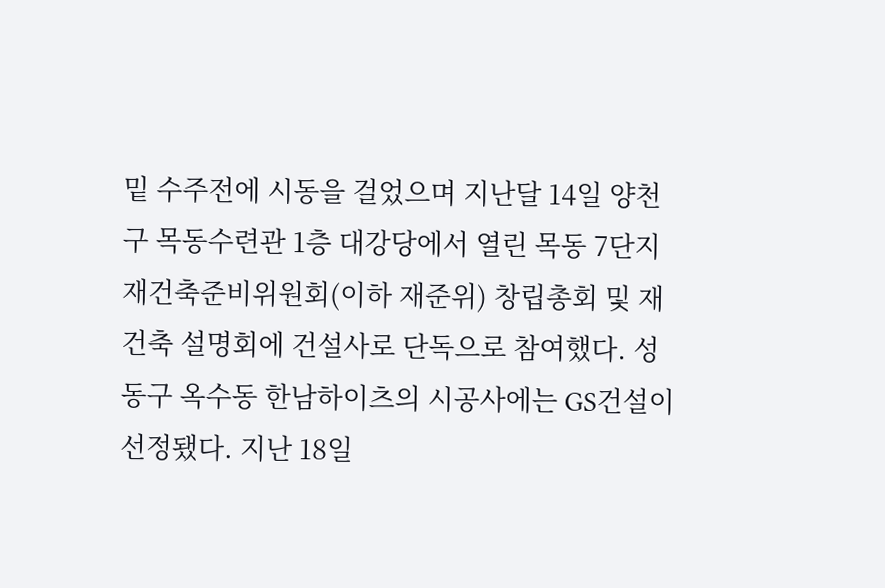밑 수주전에 시동을 걸었으며 지난달 14일 양천구 목동수련관 1층 대강당에서 열린 목동 7단지 재건축준비위원회(이하 재준위) 창립총회 및 재건축 설명회에 건설사로 단독으로 참여했다. 성동구 옥수동 한남하이츠의 시공사에는 GS건설이 선정됐다. 지난 18일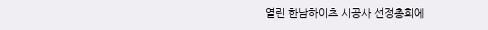열린 한남하이츠 시공사 선정총회에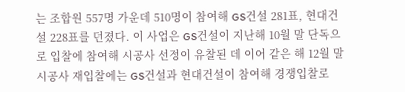는 조합원 557명 가운데 510명이 참여해 GS건설 281표, 현대건설 228표를 던졌다. 이 사업은 GS건설이 지난해 10월 말 단독으로 입찰에 참여해 시공사 선정이 유찰된 데 이어 같은 해 12월 말 시공사 재입찰에는 GS건설과 현대건설이 참여해 경쟁입찰로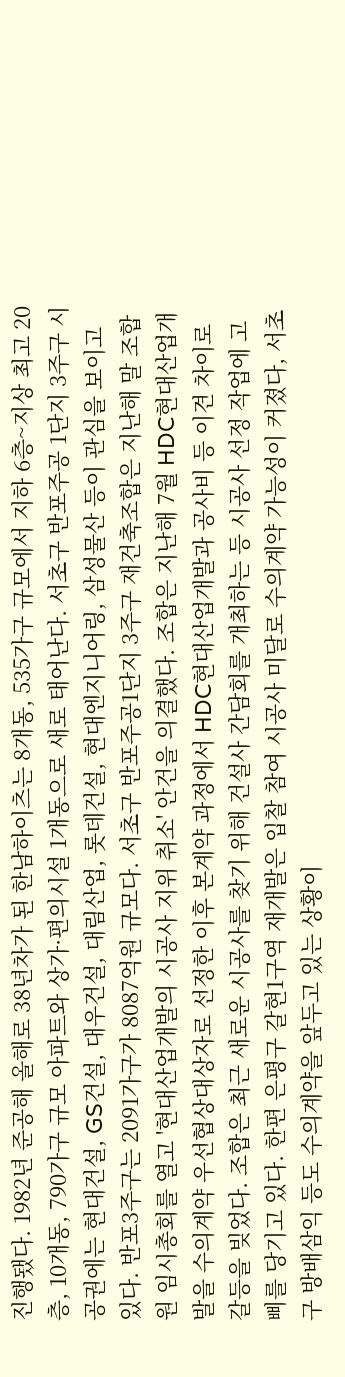진행됐다. 1982년 준공해 올해로 38년차가 된 한남하이츠는 8개동, 535가구 규모에서 지하 6층~지상 최고 20층, 10개동, 790가구 규모 아파트와 상가·편의시설 1개동으로 새로 태어난다. 서초구 반포주공 1단지 3주구 시공권에는 현대건설, GS건설, 대우건설, 대림산업, 롯데건설, 현대엔지니어링, 삼성물산 등이 관심을 보이고 있다. 반포3주구는 2091가구가 8087억원 규모다. 서초구 반포주공1단지 3주구 재건축조합은 지난해 말 조합원 임시총회를 열고 '현대산업개발의 시공사 지위 취소' 안건을 의결했다. 조합은 지난해 7월 HDC현대산업개발을 수의계약 우선협상대상자로 선정한 이후 본계약 과정에서 HDC현대산업개발과 공사비 등 이견 차이로 갈등을 빚었다. 조합은 최근 새로운 시공사를 찾기 위해 건설사 간담회를 개최하는 등 시공사 선정 작업에 고삐를 당기고 있다. 한편 은평구 갈현1구역 재개발은 입찰 참여 시공사 미달로 수의계약 가능성이 커졌다, 서초구 방배삼익 등도 수의계약을 앞두고 있는 상황이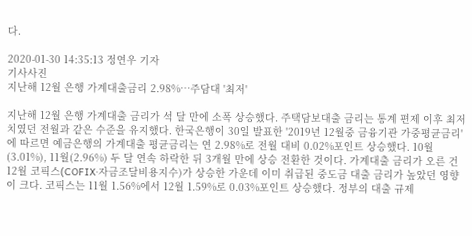다.

2020-01-30 14:35:13 정연우 기자
기사사진
지난해 12월 은행 가계대출금리 2.98%…주담대 '최저'

지난해 12월 은행 가계대출 금리가 석 달 만에 소폭 상승했다. 주택담보대출 금리는 통계 편제 이후 최저치였던 전월과 같은 수준을 유지했다. 한국은행이 30일 발표한 '2019년 12월중 금융기관 가중평균금리'에 따르면 예금은행의 가계대출 평균금리는 연 2.98%로 전월 대비 0.02%포인트 상승했다. 10월(3.01%), 11월(2.96%) 두 달 연속 하락한 뒤 3개월 만에 상승 전환한 것이다. 가계대출 금리가 오른 건 12월 코픽스(COFIX·자금조달비용지수)가 상승한 가운데 이미 취급된 중도금 대출 금리가 높았던 영향이 크다. 코픽스는 11월 1.56%에서 12월 1.59%로 0.03%포인트 상승했다. 정부의 대출 규제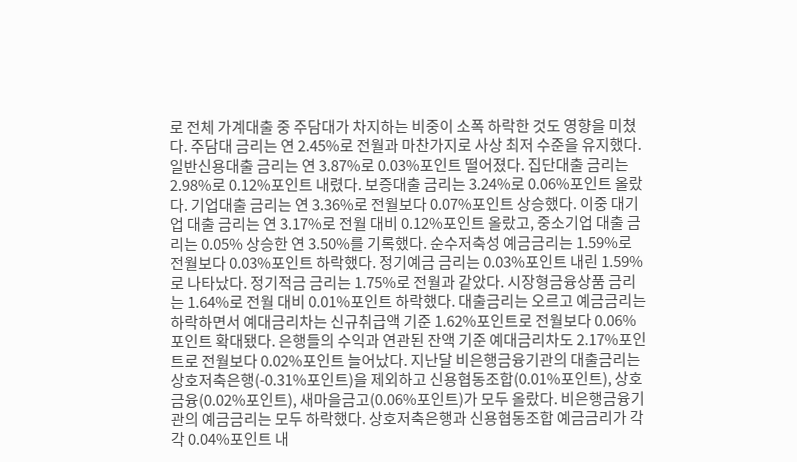로 전체 가계대출 중 주담대가 차지하는 비중이 소폭 하락한 것도 영향을 미쳤다. 주담대 금리는 연 2.45%로 전월과 마찬가지로 사상 최저 수준을 유지했다. 일반신용대출 금리는 연 3.87%로 0.03%포인트 떨어졌다. 집단대출 금리는 2.98%로 0.12%포인트 내렸다. 보증대출 금리는 3.24%로 0.06%포인트 올랐다. 기업대출 금리는 연 3.36%로 전월보다 0.07%포인트 상승했다. 이중 대기업 대출 금리는 연 3.17%로 전월 대비 0.12%포인트 올랐고, 중소기업 대출 금리는 0.05% 상승한 연 3.50%를 기록했다. 순수저축성 예금금리는 1.59%로 전월보다 0.03%포인트 하락했다. 정기예금 금리는 0.03%포인트 내린 1.59%로 나타났다. 정기적금 금리는 1.75%로 전월과 같았다. 시장형금융상품 금리는 1.64%로 전월 대비 0.01%포인트 하락했다. 대출금리는 오르고 예금금리는 하락하면서 예대금리차는 신규취급액 기준 1.62%포인트로 전월보다 0.06%포인트 확대됐다. 은행들의 수익과 연관된 잔액 기준 예대금리차도 2.17%포인트로 전월보다 0.02%포인트 늘어났다. 지난달 비은행금융기관의 대출금리는 상호저축은행(-0.31%포인트)을 제외하고 신용협동조합(0.01%포인트), 상호금융(0.02%포인트), 새마을금고(0.06%포인트)가 모두 올랐다. 비은행금융기관의 예금금리는 모두 하락했다. 상호저축은행과 신용협동조합 예금금리가 각각 0.04%포인트 내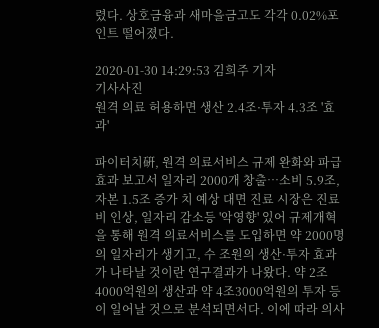렸다. 상호금융과 새마을금고도 각각 0.02%포인트 떨어졌다.

2020-01-30 14:29:53 김희주 기자
기사사진
원격 의료 허용하면 생산 2.4조·투자 4.3조 '효과'

파이터치硏, 원격 의료서비스 규제 완화와 파급 효과 보고서 일자리 2000개 창출…소비 5.9조, 자본 1.5조 증가 치 예상 대면 진료 시장은 진료비 인상, 일자리 감소등 '악영향' 있어 규제개혁을 통해 원격 의료서비스를 도입하면 약 2000명의 일자리가 생기고, 수 조원의 생산·투자 효과가 나타날 것이란 연구결과가 나왔다. 약 2조4000억원의 생산과 약 4조3000억원의 투자 등이 일어날 것으로 분석되면서다. 이에 따라 의사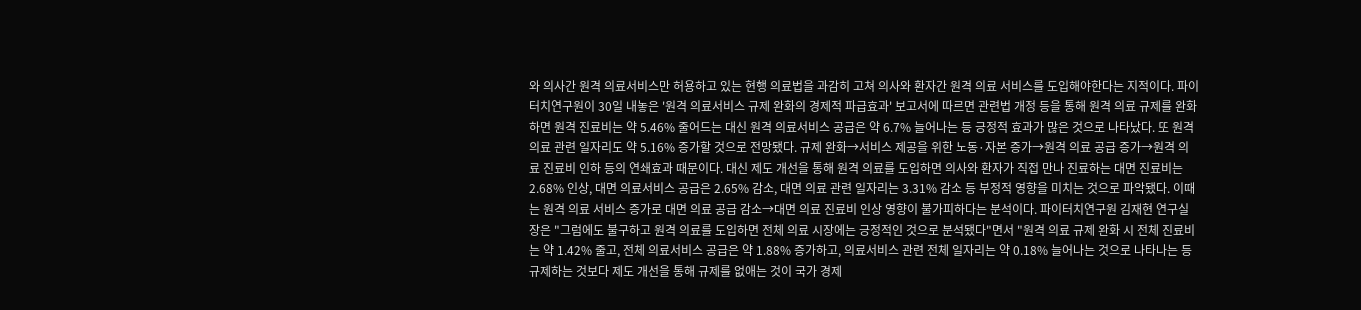와 의사간 원격 의료서비스만 허용하고 있는 현행 의료법을 과감히 고쳐 의사와 환자간 원격 의료 서비스를 도입해야한다는 지적이다. 파이터치연구원이 30일 내놓은 '원격 의료서비스 규제 완화의 경제적 파급효과' 보고서에 따르면 관련법 개정 등을 통해 원격 의료 규제를 완화하면 원격 진료비는 약 5.46% 줄어드는 대신 원격 의료서비스 공급은 약 6.7% 늘어나는 등 긍정적 효과가 많은 것으로 나타났다. 또 원격 의료 관련 일자리도 약 5.16% 증가할 것으로 전망됐다. 규제 완화→서비스 제공을 위한 노동·자본 증가→원격 의료 공급 증가→원격 의료 진료비 인하 등의 연쇄효과 때문이다. 대신 제도 개선을 통해 원격 의료를 도입하면 의사와 환자가 직접 만나 진료하는 대면 진료비는 2.68% 인상, 대면 의료서비스 공급은 2.65% 감소, 대면 의료 관련 일자리는 3.31% 감소 등 부정적 영향을 미치는 것으로 파악됐다. 이때는 원격 의료 서비스 증가로 대면 의료 공급 감소→대면 의료 진료비 인상 영향이 불가피하다는 분석이다. 파이터치연구원 김재현 연구실장은 "그럼에도 불구하고 원격 의료를 도입하면 전체 의료 시장에는 긍정적인 것으로 분석됐다"면서 "원격 의료 규제 완화 시 전체 진료비는 약 1.42% 줄고, 전체 의료서비스 공급은 약 1.88% 증가하고, 의료서비스 관련 전체 일자리는 약 0.18% 늘어나는 것으로 나타나는 등 규제하는 것보다 제도 개선을 통해 규제를 없애는 것이 국가 경제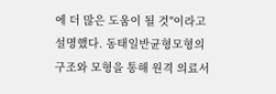에 더 많은 도움이 될 것"이라고 설명했다. 동태일반균형모형의 구조와 모형을 통해 원격 의료서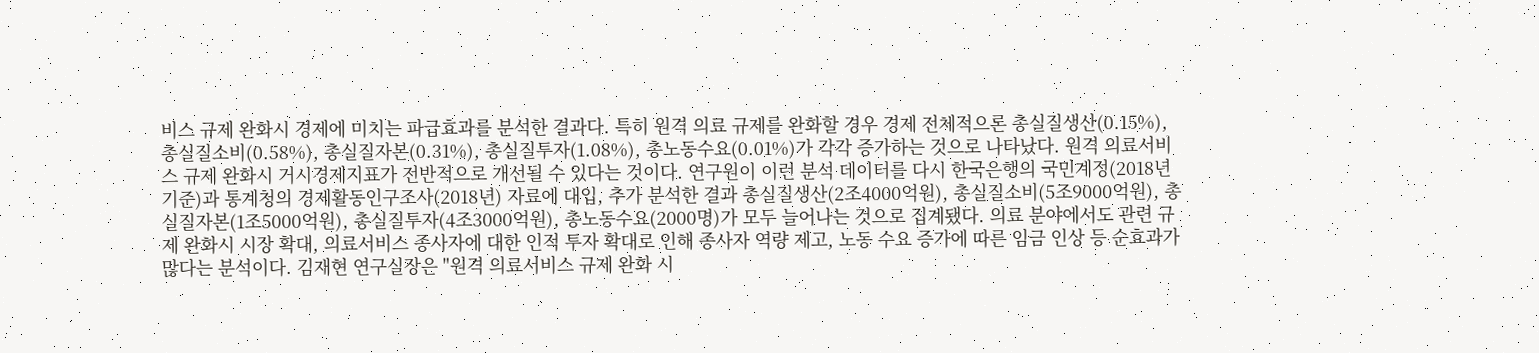비스 규제 완화시 경제에 미치는 파급효과를 분석한 결과다. 특히 원격 의료 규제를 완화할 경우 경제 전체적으론 총실질생산(0.15%), 총실질소비(0.58%), 총실질자본(0.31%), 총실질투자(1.08%), 총노동수요(0.01%)가 각각 증가하는 것으로 나타났다. 원격 의료서비스 규제 완화시 거시경제지표가 전반적으로 개선될 수 있다는 것이다. 연구원이 이런 분석 데이터를 다시 한국은행의 국민계정(2018년 기준)과 통계청의 경제활동인구조사(2018년) 자료에 대입, 추가 분석한 결과 총실질생산(2조4000억원), 총실질소비(5조9000억원), 총실질자본(1조5000억원), 총실질투자(4조3000억원), 총노동수요(2000명)가 모두 늘어나는 것으로 집계됐다. 의료 분야에서도 관련 규제 완화시 시장 확대, 의료서비스 종사자에 대한 인적 투자 확대로 인해 종사자 역량 제고, 노동 수요 증가에 따른 임금 인상 등 순효과가 많다는 분석이다. 김재현 연구실장은 "원격 의료서비스 규제 완화 시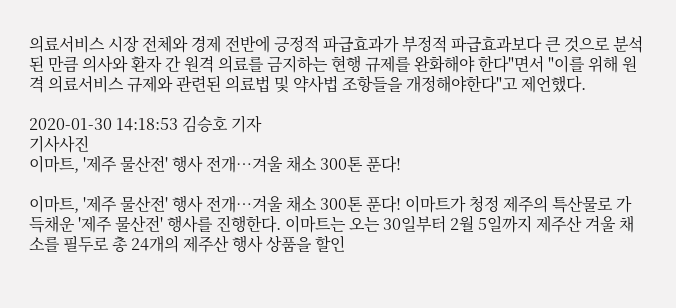의료서비스 시장 전체와 경제 전반에 긍정적 파급효과가 부정적 파급효과보다 큰 것으로 분석된 만큼 의사와 환자 간 원격 의료를 금지하는 현행 규제를 완화해야 한다"면서 "이를 위해 원격 의료서비스 규제와 관련된 의료법 및 약사법 조항들을 개정해야한다"고 제언했다.

2020-01-30 14:18:53 김승호 기자
기사사진
이마트, '제주 물산전' 행사 전개…겨울 채소 300톤 푼다!

이마트, '제주 물산전' 행사 전개…겨울 채소 300톤 푼다! 이마트가 청정 제주의 특산물로 가득채운 '제주 물산전' 행사를 진행한다. 이마트는 오는 30일부터 2월 5일까지 제주산 겨울 채소를 필두로 총 24개의 제주산 행사 상품을 할인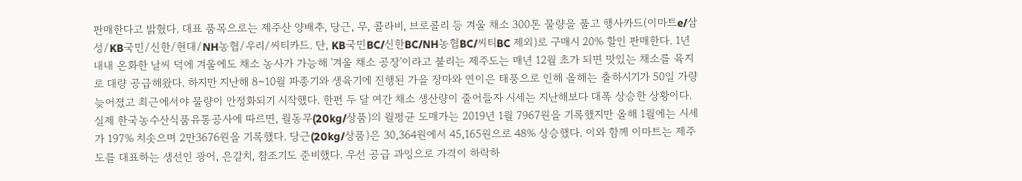판매한다고 밝혔다. 대표 품목으로는 제주산 양배추, 당근, 무, 콜라비, 브로콜리 등 겨울 채소 300톤 물량을 풀고 행사카드(이마트e/삼성/KB국민/신한/현대/NH농협/우리/씨티카드. 단, KB국민BC/신한BC/NH농협BC/씨티BC 제외)로 구매시 20% 할인 판매한다. 1년 내내 온화한 날씨 덕에 겨울에도 채소 농사가 가능해 '겨울 채소 공장'이라고 불리는 제주도는 매년 12월 초가 되면 맛있는 채소를 육지로 대량 공급해왔다. 하지만 지난해 8~10월 파종기와 생육기에 진행된 가을 장마와 연이은 태풍으로 인해 올해는 출하시기가 50일 가량 늦어졌고 최근에서야 물량이 안정화되기 시작했다. 한편 두 달 여간 채소 생산량이 줄어들자 시세는 지난해보다 대폭 상승한 상황이다. 실제 한국농수산식품유통공사에 따르면, 월동무(20kg/상품)의 월평균 도매가는 2019년 1월 7967원을 기록했지만 올해 1월에는 시세가 197% 치솟으며 2만3676원을 기록했다. 당근(20kg/상품)은 30,364원에서 45,165원으로 48% 상승했다. 이와 함께 이마트는 제주도를 대표하는 생선인 광어, 은갈치, 참조기도 준비했다. 우선 공급 과잉으로 가격이 하락하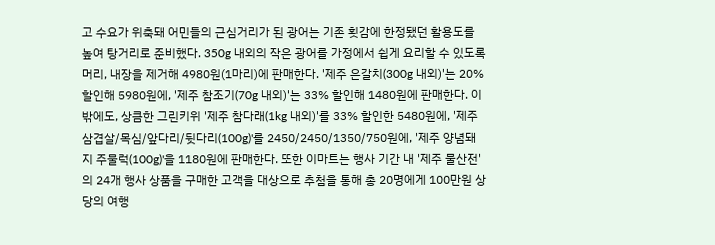고 수요가 위축돼 어민들의 근심거리가 된 광어는 기존 횟감에 한정됐던 활용도를 높여 탕거리로 준비했다. 350g 내외의 작은 광어를 가정에서 쉽게 요리할 수 있도록 머리, 내장을 제거해 4980원(1마리)에 판매한다. '제주 은갈치(300g 내외)'는 20% 할인해 5980원에, '제주 참조기(70g 내외)'는 33% 할인해 1480원에 판매한다. 이밖에도, 상큼한 그린키위 '제주 참다래(1kg 내외)'를 33% 할인한 5480원에, '제주 삼겹살/목심/앞다리/뒷다리(100g)'를 2450/2450/1350/750원에, '제주 양념돼지 주물럭(100g)'을 1180원에 판매한다. 또한 이마트는 행사 기간 내 '제주 물산전'의 24개 행사 상품을 구매한 고객을 대상으로 추첨을 통해 총 20명에게 100만원 상당의 여행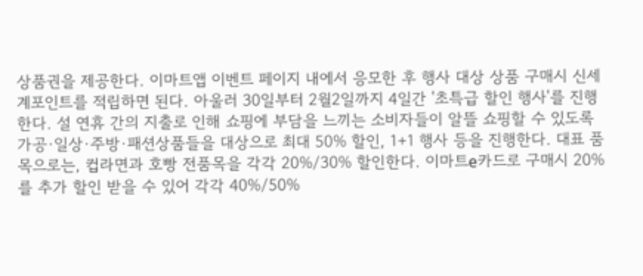상품권을 제공한다. 이마트앱 이벤트 페이지 내에서 응모한 후 행사 대상 상품 구매시 신세계포인트를 적립하면 된다. 아울러 30일부터 2월2일까지 4일간 '초특급 할인 행사'를 진행한다. 설 연휴 간의 지출로 인해 쇼핑에 부담을 느끼는 소비자들이 알뜰 쇼핑할 수 있도록 가공·일상·주방·패션상품들을 대상으로 최대 50% 할인, 1+1 행사 등을 진행한다. 대표 품목으로는, 컵라면과 호빵 전품목을 각각 20%/30% 할인한다. 이마트e카드로 구매시 20%를 추가 할인 받을 수 있어 각각 40%/50%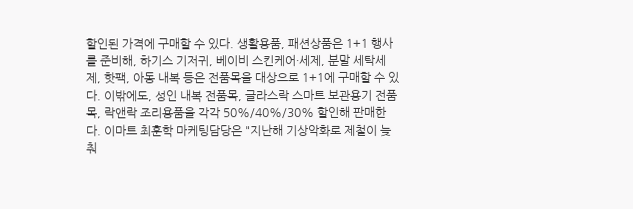할인된 가격에 구매할 수 있다. 생활용품, 패션상품은 1+1 행사를 준비해, 하기스 기저귀, 베이비 스킨케어·세제, 분말 세탁세제, 핫팩, 아동 내복 등은 전품목을 대상으로 1+1에 구매할 수 있다. 이밖에도, 성인 내복 전품목, 글라스락 스마트 보관용기 전품목, 락앤락 조리용품을 각각 50%/40%/30% 할인해 판매한다. 이마트 최훈학 마케팅담당은 "지난해 기상악화로 제철이 늦춰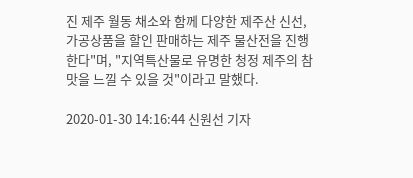진 제주 월동 채소와 함께 다양한 제주산 신선, 가공상품을 할인 판매하는 제주 물산전을 진행한다"며, "지역특산물로 유명한 청정 제주의 참맛을 느낄 수 있을 것"이라고 말했다.

2020-01-30 14:16:44 신원선 기자